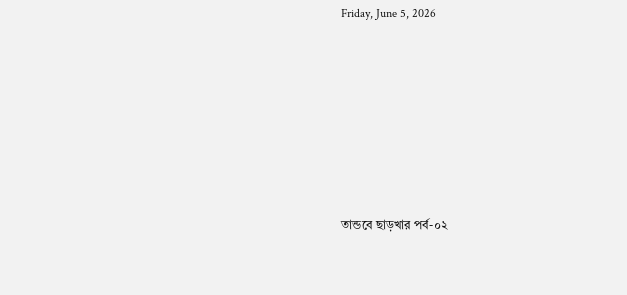Friday, June 5, 2026







তান্ডবে ছাড়খার পর্ব-০২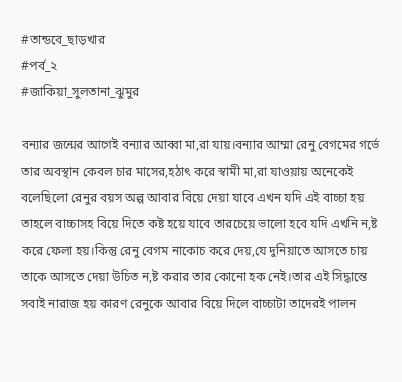#তান্ডবে_ছাড়খার
#পর্ব_২
#জাকিয়া_সুলতানা_ঝুমুর

বন্যার জন্মের আগেই বন্যার আব্বা মা,রা যায়।বন্যার আম্মা রেনু বেগমের গর্ভে তার অবস্থান কেবল চার মাসের,হঠাৎ করে স্বামী মা,রা যাওয়ায় অনেকেই বলেছিলো রেনুর বয়স অল্প আবার বিয়ে দেয়া যাবে এখন যদি এই বাচ্চা হয় তাহলে বাচ্চাসহ বিয়ে দিতে কষ্ট হয়ে যাবে তারচেয়ে ভালো হবে যদি এখনি ন,ষ্ট করে ফেলা হয়।কিন্তু রেনু বেগম নাকোচ করে দেয়,যে দুনিয়াতে আসতে চায় তাকে আসতে দেয়া উচিত ন,ষ্ট করার তার কোনো হক নেই।তার এই সিদ্ধান্তে সবাই নারাজ হয় কারণ রেনুকে আবার বিয়ে দিলে বাচ্চাটা তাদেরই পালন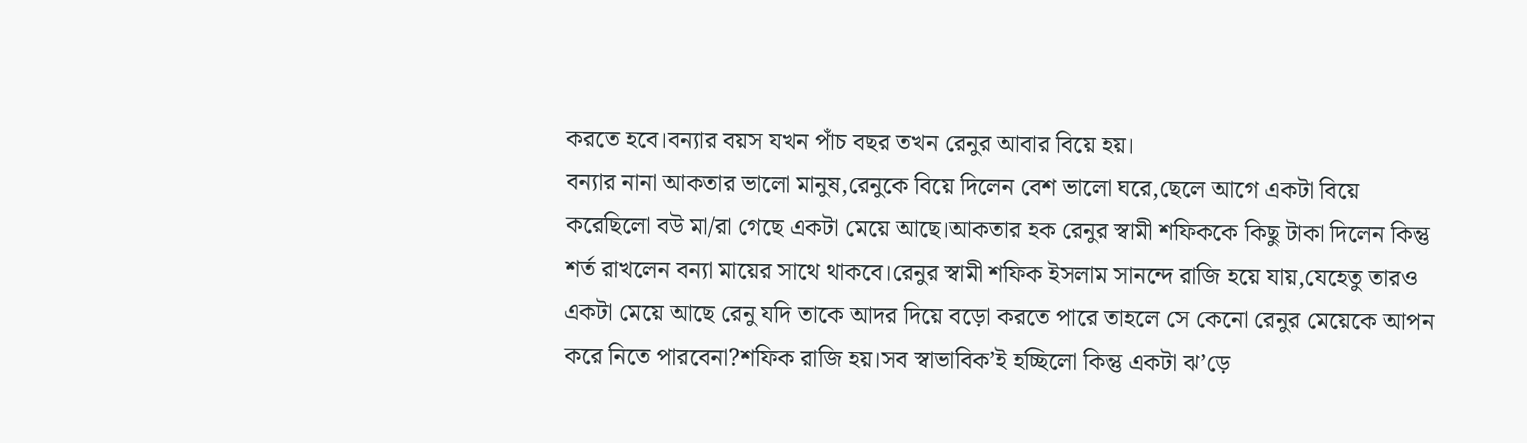করতে হবে।বন্যার বয়স যখন পাঁচ বছর তখন রেনুর আবার বিয়ে হয়।
বন্যার নানা আকতার ভালো মানুষ,রেনুকে বিয়ে দিলেন বেশ ভালো ঘরে,ছেলে আগে একটা বিয়ে করেছিলো বউ মা/রা গেছে একটা মেয়ে আছে।আকতার হক রেনুর স্বামী শফিককে কিছু টাকা দিলেন কিন্তু শর্ত রাখলেন বন্যা মায়ের সাথে থাকবে।রেনুর স্বামী শফিক ইসলাম সানন্দে রাজি হয়ে যায়,যেহেতু তারও একটা মেয়ে আছে রেনু যদি তাকে আদর দিয়ে বড়ো করতে পারে তাহলে সে কেনো রেনুর মেয়েকে আপন করে নিতে পারবেনা?শফিক রাজি হয়।সব স্বাভাবিক’ই হচ্ছিলো কিন্তু একটা ঝ’ড়ে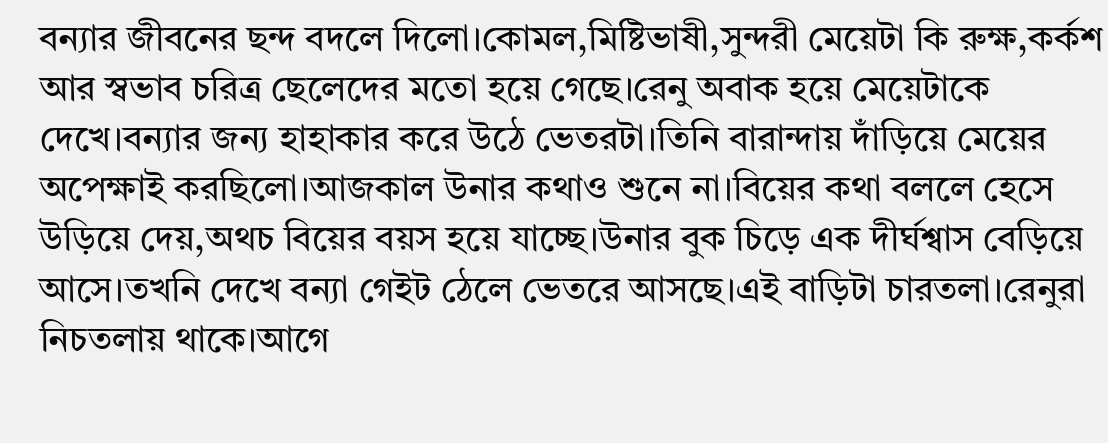বন্যার জীবনের ছন্দ বদলে দিলো।কোমল,মিষ্টিভাষী,সুন্দরী মেয়েটা কি রুক্ষ,কর্কশ আর স্বভাব চরিত্র ছেলেদের মতো হয়ে গেছে।রেনু অবাক হয়ে মেয়েটাকে দেখে।বন্যার জন্য হাহাকার করে উঠে ভেতরটা।তিনি বারান্দায় দাঁড়িয়ে মেয়ের অপেক্ষাই করছিলো।আজকাল উনার কথাও শুনে না।বিয়ের কথা বললে হেসে উড়িয়ে দেয়,অথচ বিয়ের বয়স হয়ে যাচ্ছে।উনার বুক চিড়ে এক দীর্ঘশ্বাস বেড়িয়ে আসে।তখনি দেখে বন্যা গেইট ঠেলে ভেতরে আসছে।এই বাড়িটা চারতলা।রেনুরা নিচতলায় থাকে।আগে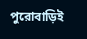পুরোবাড়িই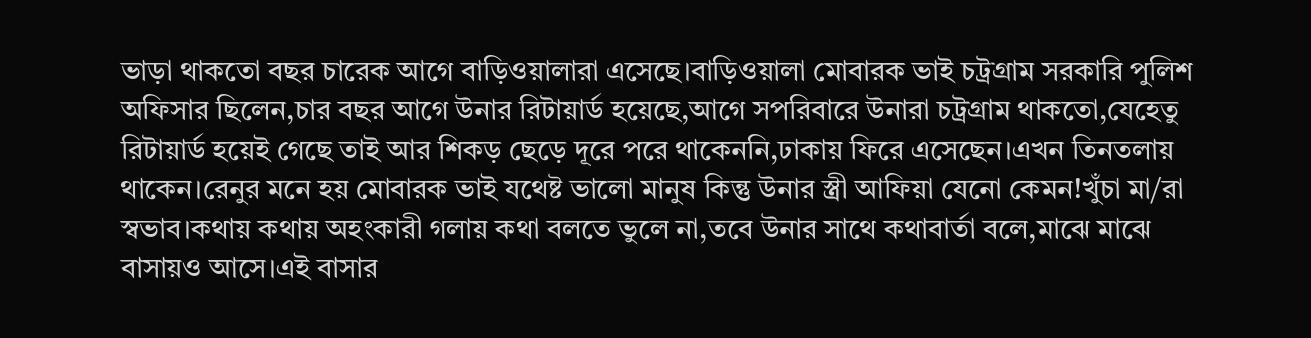ভাড়া থাকতো বছর চারেক আগে বাড়িওয়ালারা এসেছে।বাড়িওয়ালা মোবারক ভাই চট্রগ্রাম সরকারি পুলিশ অফিসার ছিলেন,চার বছর আগে উনার রিটায়ার্ড হয়েছে,আগে সপরিবারে উনারা চট্রগ্রাম থাকতো,যেহেতু রিটায়ার্ড হয়েই গেছে তাই আর শিকড় ছেড়ে দূরে পরে থাকেননি,ঢাকায় ফিরে এসেছেন।এখন তিনতলায় থাকেন।রেনুর মনে হয় মোবারক ভাই যথেষ্ট ভালো মানুষ কিন্তু উনার স্ত্রী আফিয়া যেনো কেমন!খুঁচা মা/রা স্বভাব।কথায় কথায় অহংকারী গলায় কথা বলতে ভুলে না,তবে উনার সাথে কথাবার্তা বলে,মাঝে মাঝে বাসায়ও আসে।এই বাসার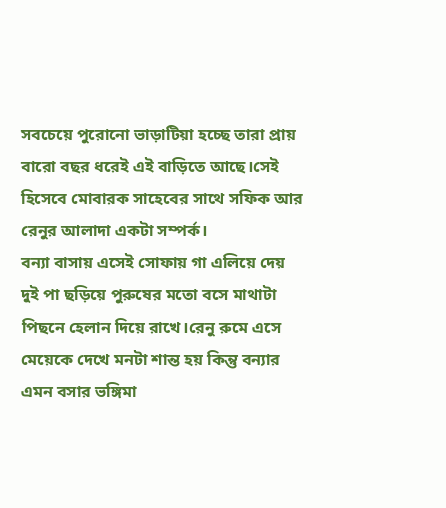সবচেয়ে পুরোনো ভাড়াটিয়া হচ্ছে তারা প্রায় বারো বছর ধরেই এই বাড়িতে আছে।সেই হিসেবে মোবারক সাহেবের সাথে সফিক আর রেনুর আলাদা একটা সম্পর্ক।
বন্যা বাসায় এসেই সোফায় গা এলিয়ে দেয় দুই পা ছড়িয়ে পুরুষের মতো বসে মাথাটা পিছনে হেলান দিয়ে রাখে।রেনু রুমে এসে মেয়েকে দেখে মনটা শান্ত হয় কিন্তু বন্যার এমন বসার ভঙ্গিমা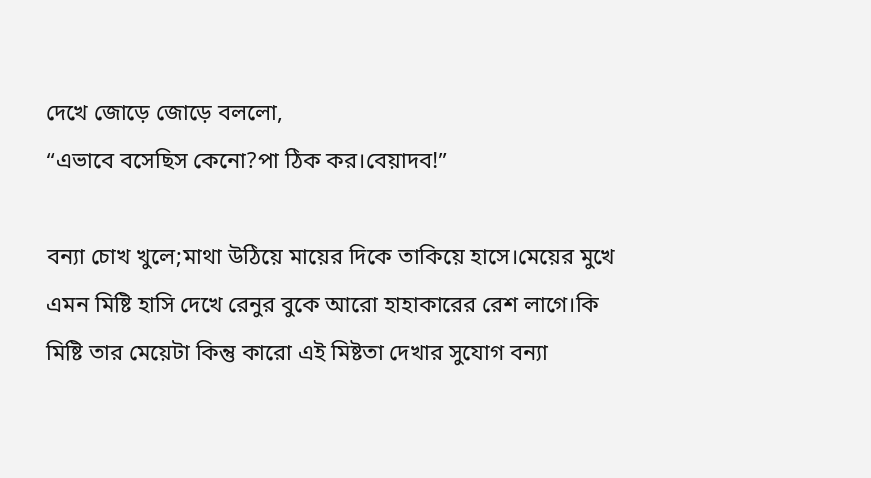দেখে জোড়ে জোড়ে বললো,
“এভাবে বসেছিস কেনো?পা ঠিক কর।বেয়াদব!”

বন্যা চোখ খুলে;মাথা উঠিয়ে মায়ের দিকে তাকিয়ে হাসে।মেয়ের মুখে এমন মিষ্টি হাসি দেখে রেনুর বুকে আরো হাহাকারের রেশ লাগে।কি মিষ্টি তার মেয়েটা কিন্তু কারো এই মিষ্টতা দেখার সুযোগ বন্যা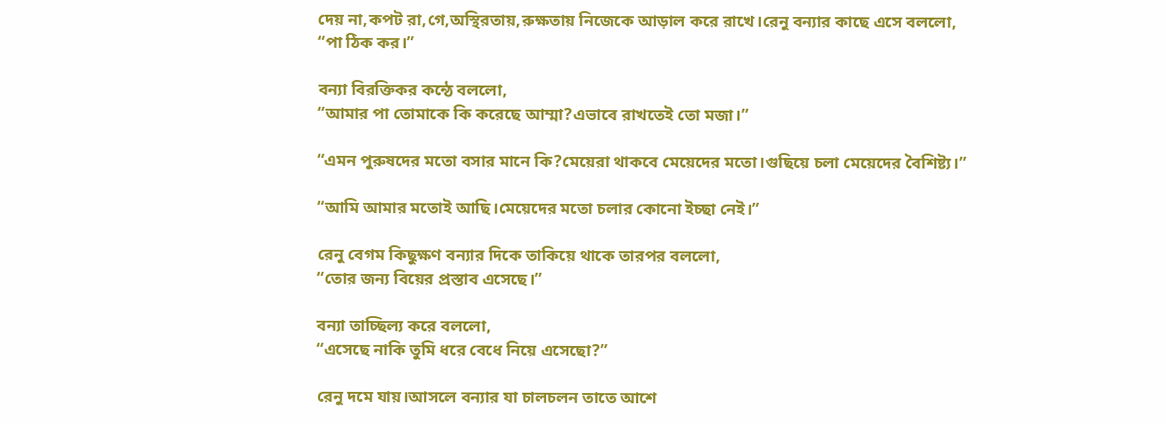দেয় না,কপট রা,গে,অস্থিরতায়,রুক্ষতায় নিজেকে আড়াল করে রাখে।রেনু বন্যার কাছে এসে বললো,
“পা ঠিক কর।”

বন্যা বিরক্তিকর কন্ঠে বললো,
“আমার পা তোমাকে কি করেছে আম্মা?এভাবে রাখতেই তো মজা।”

“এমন পুরুষদের মতো বসার মানে কি?মেয়েরা থাকবে মেয়েদের মতো।গুছিয়ে চলা মেয়েদের বৈশিষ্ট্য।”

“আমি আমার মতোই আছি।মেয়েদের মতো চলার কোনো ইচ্ছা নেই।”

রেনু বেগম কিছুক্ষণ বন্যার দিকে তাকিয়ে থাকে তারপর বললো,
“তোর জন্য বিয়ের প্রস্তাব এসেছে।”

বন্যা তাচ্ছিল্য করে বললো,
“এসেছে নাকি তুমি ধরে বেধে নিয়ে এসেছো?”

রেনু দমে যায়।আসলে বন্যার যা চালচলন তাতে আশে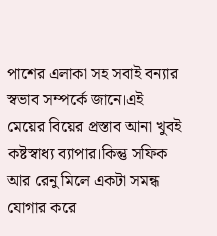পাশের এলাকা সহ সবাই বন্যার স্বভাব সম্পর্কে জানে।এই মেয়ের বিয়ের প্রস্তাব আনা খুবই কষ্টস্বাধ্য ব্যাপার।কিন্তু সফিক আর রেনু মিলে একটা সমন্ধ যোগার করে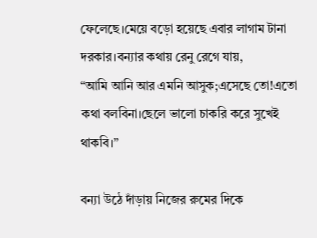ফেলেছে।মেয়ে বড়ো হয়েছে এবার লাগাম টানা দরকার।বন্যার কথায় রেনু রেগে যায়,
“আমি আনি আর এমনি আসুক;এসেছে তো!এতো কথা বলবিনা।ছেলে ভালো চাকরি করে সুখেই থাকবি।”

বন্যা উঠে দাঁড়ায় নিজের রুমের দিকে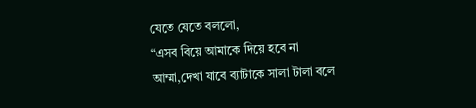যেতে যেতে বললো,
“এসব বিয়ে আমাকে দিয়ে হবে না আম্মা,দেখা যাবে ব্যাটাকে সালা টালা বলে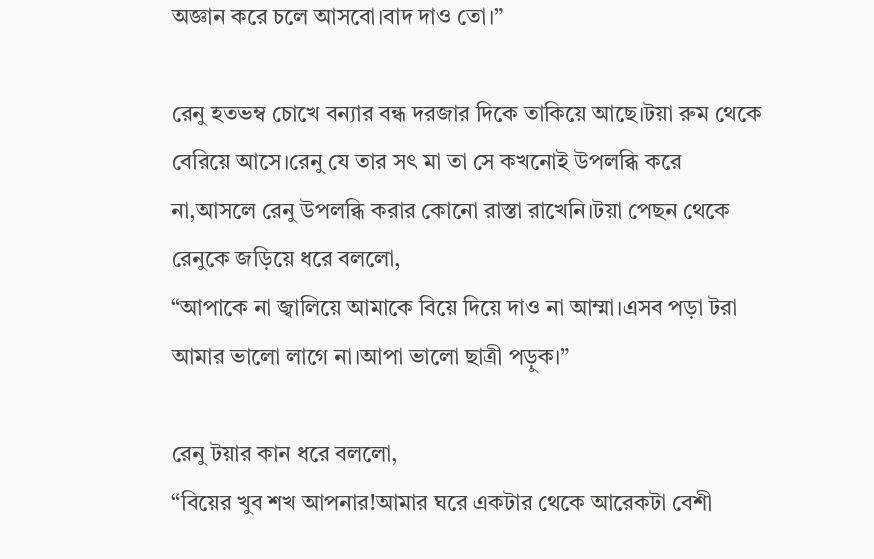অজ্ঞান করে চলে আসবো।বাদ দাও তো।”

রেনু হতভম্ব চোখে বন্যার বন্ধ দরজার দিকে তাকিয়ে আছে।টয়া রুম থেকে বেরিয়ে আসে।রেনু যে তার সৎ মা তা সে কখনোই উপলব্ধি করে না,আসলে রেনু উপলব্ধি করার কোনো রাস্তা রাখেনি।টয়া পেছন থেকে রেনুকে জড়িয়ে ধরে বললো,
“আপাকে না জ্বালিয়ে আমাকে বিয়ে দিয়ে দাও না আম্মা।এসব পড়া টরা আমার ভালো লাগে না।আপা ভালো ছাত্রী পড়ুক।”

রেনু টয়ার কান ধরে বললো,
“বিয়ের খুব শখ আপনার!আমার ঘরে একটার থেকে আরেকটা বেশী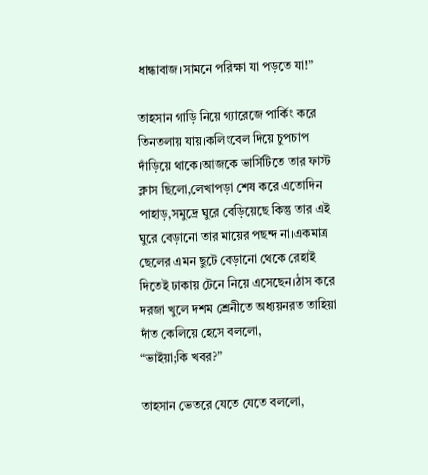ধান্ধাবাজ।সামনে পরিক্ষা যা পড়তে যা!”

তাহসান গাড়ি নিয়ে গ্যারেজে পার্কিং করে তিনতলায় যায়।কলিংবেল দিয়ে চুপচাপ দাঁড়িয়ে থাকে।আজকে ভার্সিটিতে তার ফাস্ট ক্লাস ছিলো,লেখাপড়া শেষ করে এতোদিন পাহাড়,সমুদ্রে ঘুরে বেড়িয়েছে কিন্তু তার এই ঘুরে বেড়ানো তার মায়ের পছন্দ না।একমাত্র ছেলের এমন ছুটে বেড়ানো থেকে রেহাই দিতেই ঢাকায় টেনে নিয়ে এসেছেন।ঠাস করে দরজা খুলে দশম শ্রেনীতে অধ্যয়নরত তাহিয়া দাঁত কেলিয়ে হেসে বললো,
“ভাইয়া;কি খবর?”

তাহসান ভেতরে যেতে যেতে বললো,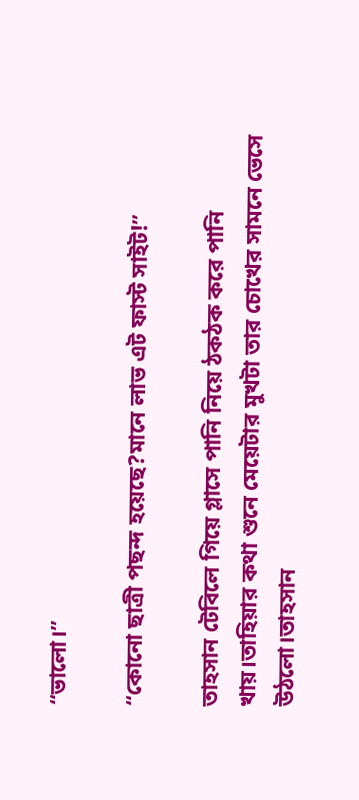“ভালো।”

“কোনো ছাত্রী পছন্দ হয়েছে?মানে লাভ এট ফাস্ট সাইট!”

তাহসান টেবিলে গিয়ে গ্লাসে পানি নিয়ে ঠকঠক করে পানি খায়।তাহিয়ার কথা শুনে মেয়েটার মুখটা তার চোখের সামনে ভেসে উঠলো।তাহসান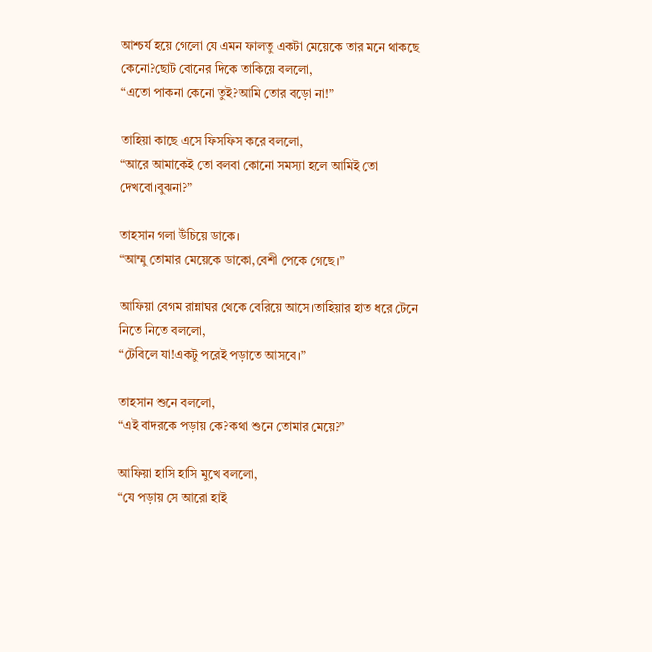আশ্চর্য হয়ে গেলো যে এমন ফালতু একটা মেয়েকে তার মনে থাকছে কেনো?ছোট বোনের দিকে তাকিয়ে বললো,
“এতো পাকনা কেনো তুই?আমি তোর বড়ো না!”

তাহিয়া কাছে এসে ফিসফিস করে বললো,
“আরে আমাকেই তো বলবা কোনো সমস্যা হলে আমিই তো দেখবো।বুঝনা?”

তাহসান গলা উঁচিয়ে ডাকে।
“আম্মু তোমার মেয়েকে ডাকো,বেশী পেকে গেছে।”

আফিয়া বেগম রান্নাঘর থেকে বেরিয়ে আসে।তাহিয়ার হাত ধরে টেনে নিতে নিতে বললো,
“টেবিলে যা!একটু পরেই পড়াতে আসবে।”

তাহসান শুনে বললো,
“এই বাদরকে পড়ায় কে?কথা শুনে তোমার মেয়ে?”

আফিয়া হাসি হাসি মুখে বললো,
“যে পড়ায় সে আরো হাই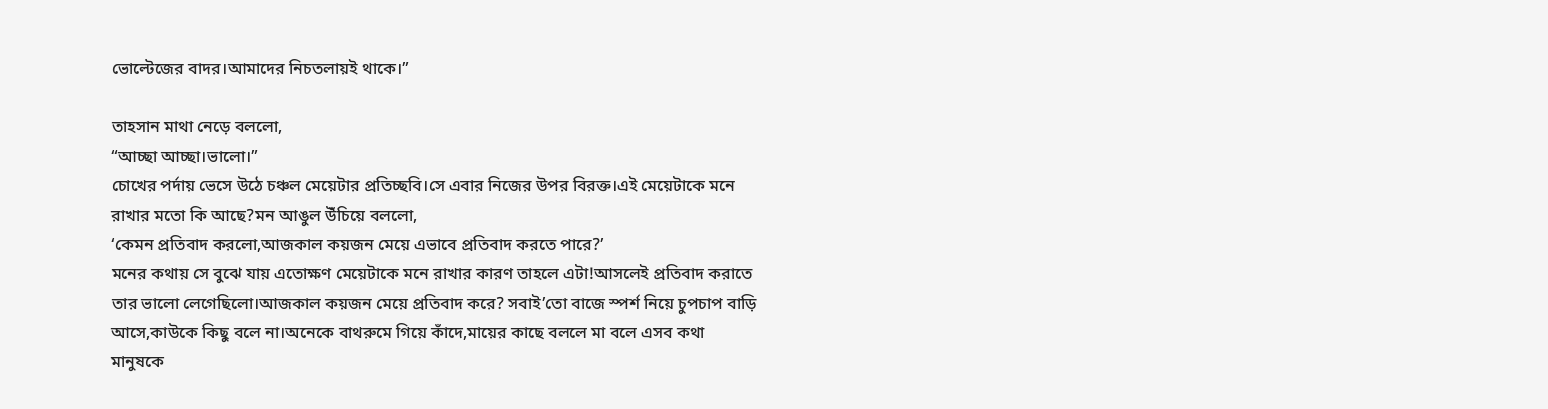ভোল্টেজের বাদর।আমাদের নিচতলায়ই থাকে।”

তাহসান মাথা নেড়ে বললো,
“আচ্ছা আচ্ছা।ভালো।”
চোখের পর্দায় ভেসে উঠে চঞ্চল মেয়েটার প্রতিচ্ছবি।সে এবার নিজের উপর বিরক্ত।এই মেয়েটাকে মনে রাখার মতো কি আছে?মন আঙুল উঁচিয়ে বললো,
‘কেমন প্রতিবাদ করলো,আজকাল কয়জন মেয়ে এভাবে প্রতিবাদ করতে পারে?’
মনের কথায় সে বুঝে যায় এতোক্ষণ মেয়েটাকে মনে রাখার কারণ তাহলে এটা!আসলেই প্রতিবাদ করাতে তার ভালো লেগেছিলো।আজকাল কয়জন মেয়ে প্রতিবাদ করে? সবাই’তো বাজে স্পর্শ নিয়ে চুপচাপ বাড়ি আসে,কাউকে কিছু বলে না।অনেকে বাথরুমে গিয়ে কাঁদে,মায়ের কাছে বললে মা বলে এসব কথা মানুষকে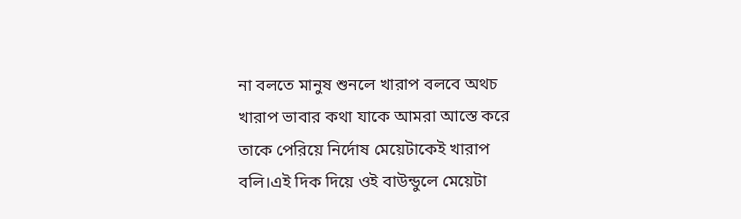না বলতে মানুষ শুনলে খারাপ বলবে অথচ খারাপ ভাবার কথা যাকে আমরা আস্তে করে তাকে পেরিয়ে নির্দোষ মেয়েটাকেই খারাপ বলি।এই দিক দিয়ে ওই বাউন্ডুলে মেয়েটা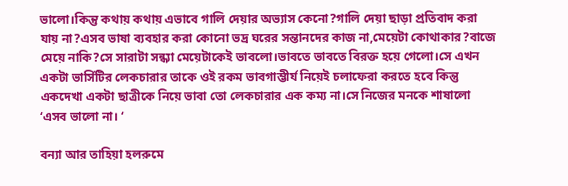ভালো।কিন্তু কথায় কথায় এভাবে গালি দেয়ার অভ্যাস কেনো?গালি দেয়া ছাড়া প্রতিবাদ করা যায় না?এসব ভাষা ব্যবহার করা কোনো ভদ্র ঘরের সন্তানদের কাজ না,মেয়েটা কোথাকার?বাজে মেয়ে নাকি?সে সারাটা সন্ধ্যা মেয়েটাকেই ভাবলো।ভাবতে ভাবতে বিরক্ত হয়ে গেলো।সে এখন একটা ভার্সিটির লেকচারার তাকে ওই রকম ভাবগাম্ভীর্য নিয়েই চলাফেরা করতে হবে কিন্তু একদেখা একটা ছাত্রীকে নিয়ে ভাবা তো লেকচারার এক কম্য না।সে নিজের মনকে শাষালো ‘এসব ভালো না। ‘

বন্যা আর তাহিয়া হলরুমে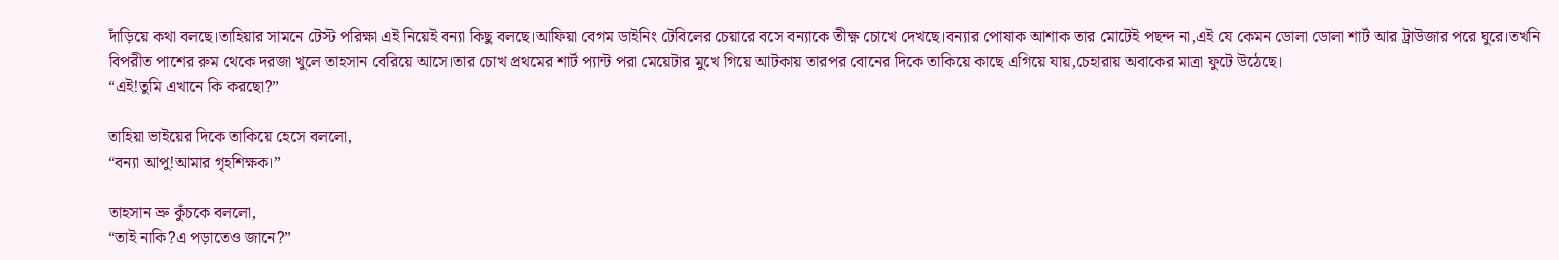দাঁড়িয়ে কথা বলছে।তাহিয়ার সামনে টেস্ট পরিক্ষা এই নিয়েই বন্যা কিছু বলছে।আফিয়া বেগম ডাইনিং টেবিলের চেয়ারে বসে বন্যাকে তীক্ষ্ণ চোখে দেখছে।বন্যার পোষাক আশাক তার মোটেই পছন্দ না,এই যে কেমন ডোলা ডোলা শার্ট আর ট্রাউজার পরে ঘুরে।তখনি বিপরীত পাশের রুম থেকে দরজা খুলে তাহসান বেরিয়ে আসে।তার চোখ প্রথমের শার্ট প্যান্ট পরা মেয়েটার মুখে গিয়ে আটকায় তারপর বোনের দিকে তাকিয়ে কাছে এগিয়ে যায়,চেহারায় অবাকের মাত্রা ফুটে উঠেছে।
“এই!তুমি এখানে কি করছো?”

তাহিয়া ভাইয়ের দিকে তাকিয়ে হেসে বললো,
“বন্যা আপু!আমার গৃহশিক্ষক।”

তাহসান ভ্রু কুঁচকে বললো,
“তাই নাকি?এ পড়াতেও জানে?”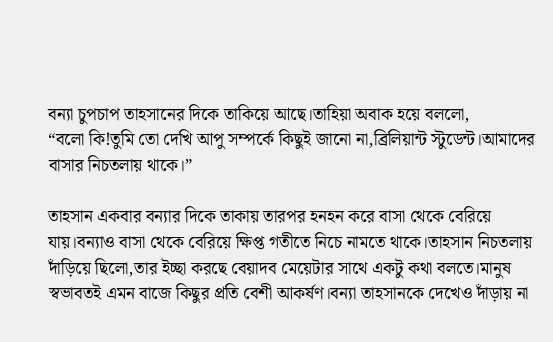বন্যা চুপচাপ তাহসানের দিকে তাকিয়ে আছে।তাহিয়া অবাক হয়ে বললো,
“বলো কি!তুমি তো দেখি আপু সম্পর্কে কিছুই জানো না,ব্রিলিয়ান্ট স্টুডেন্ট।আমাদের বাসার নিচতলায় থাকে।”

তাহসান একবার বন্যার দিকে তাকায় তারপর হনহন করে বাসা থেকে বেরিয়ে যায়।বন্যাও বাসা থেকে বেরিয়ে ক্ষিপ্ত গতীতে নিচে নামতে থাকে।তাহসান নিচতলায় দাঁড়িয়ে ছিলো,তার ইচ্ছা করছে বেয়াদব মেয়েটার সাথে একটু কথা বলতে।মানুষ স্বভাবতই এমন বাজে কিছুর প্রতি বেশী আকর্ষণ।বন্যা তাহসানকে দেখেও দাঁড়ায় না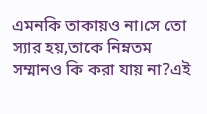এমনকি তাকায়ও না।সে তো স্যার হয়,তাকে নিম্নতম সম্মানও কি করা যায় না?এই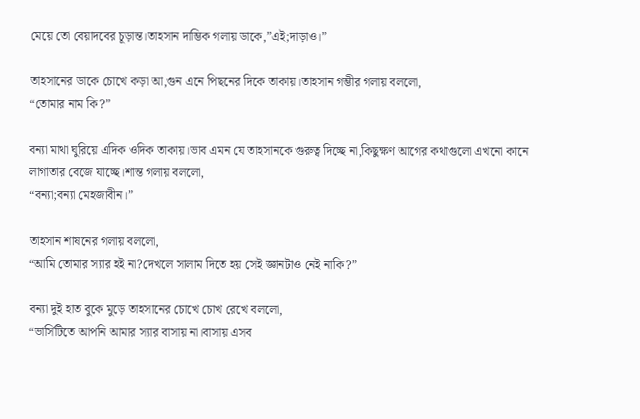মেয়ে তো বেয়াদবের চূড়ান্ত।তাহসান দাম্ভিক গলায় ডাকে,”এই;দাড়াও।”

তাহসানের ডাকে চোখে কড়া আ,গুন এনে পিছনের দিকে তাকায়।তাহসান গম্ভীর গলায় বললো,
“তোমার নাম কি?”

বন্যা মাথা ঘুরিয়ে এদিক ওদিক তাকায়।ভাব এমন যে তাহসানকে গুরুত্ব দিচ্ছে না,কিছুক্ষণ আগের কথাগুলো এখনো কানে লাগাতার বেজে যাচ্ছে।শান্ত গলায় বললো,
“বন্যা;বন্যা মেহজাবীন।”

তাহসান শাষনের গলায় বললো,
“আমি তোমার স্যার হই না?দেখলে সালাম দিতে হয় সেই জ্ঞানটাও নেই নাকি?”

বন্যা দুই হাত বুকে মুড়ে তাহসানের চোখে চোখ রেখে বললো,
“ভার্সিটিতে আপনি আমার স্যার বাসায় না।বাসায় এসব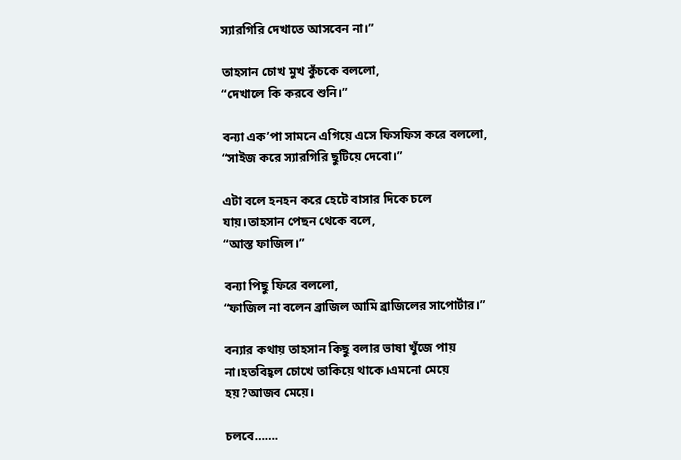স্যারগিরি দেখাতে আসবেন না।”

তাহসান চোখ মুখ কুঁচকে বললো,
“দেখালে কি করবে শুনি।”

বন্যা এক’পা সামনে এগিয়ে এসে ফিসফিস করে বললো,
“সাইজ করে স্যারগিরি ছুটিয়ে দেবো।”

এটা বলে হনহন করে হেটে বাসার দিকে চলে যায়।তাহসান পেছন থেকে বলে,
“আস্ত ফাজিল।”

বন্যা পিছু ফিরে বললো,
“ফাজিল না বলেন ব্রাজিল আমি ব্রাজিলের সাপোর্টার।”

বন্যার কথায় তাহসান কিছু বলার ভাষা খুঁজে পায় না।হতবিহ্বল চোখে তাকিয়ে থাকে।এমনো মেয়ে হয়?আজব মেয়ে।

চলবে…….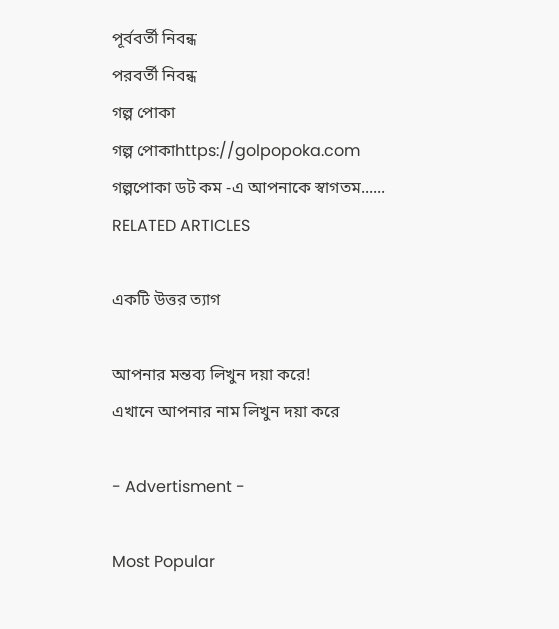পূর্ববর্তী নিবন্ধ
পরবর্তী নিবন্ধ
গল্প পোকা
গল্প পোকাhttps://golpopoka.com
গল্পপোকা ডট কম -এ আপনাকে স্বাগতম......
RELATED ARTICLES

একটি উত্তর ত্যাগ

আপনার মন্তব্য লিখুন দয়া করে!
এখানে আপনার নাম লিখুন দয়া করে

- Advertisment -

Most Popular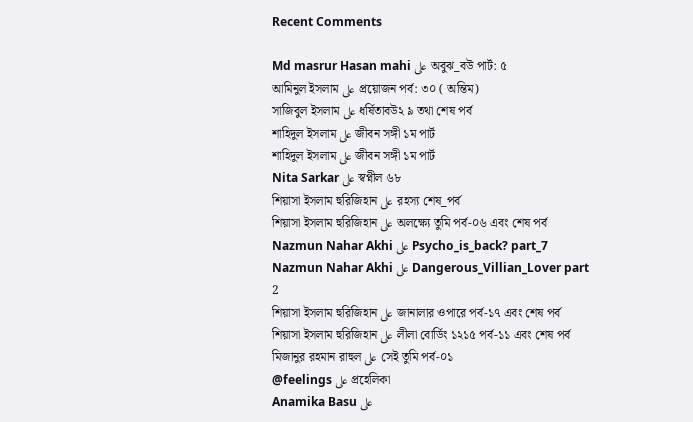Recent Comments

Md masrur Hasan mahi على অবুঝ_বউ পার্ট: ৫
আমিনুল ইসলাম على প্রয়োজন পর্ব: ৩০ ( অন্তিম)
সাজিবুল ইসলাম على ধর্ষিতাবউ২ ৯ তথা শেষ পর্ব
শাহিদুল ইসলাম على জীবন সঙ্গী ১ম পার্ট
শাহিদুল ইসলাম على জীবন সঙ্গী ১ম পার্ট
Nita Sarkar على স্বপ্নীল ৬৮
শিয়াসা ইসলাম হুরিজিহান على রহস্য শেষ_পর্ব
শিয়াসা ইসলাম হুরিজিহান على অলক্ষ্যে তুমি পর্ব-০৬ এবং শেষ পর্ব
Nazmun Nahar Akhi على Psycho_is_back? part_7
Nazmun Nahar Akhi على Dangerous_Villian_Lover part 2
শিয়াসা ইসলাম হুরিজিহান على জানালার ওপারে পর্ব-১৭ এবং শেষ পর্ব
শিয়াসা ইসলাম হুরিজিহান على লীলা বোর্ডিং ১২১৫ পর্ব-১১ এবং শেষ পর্ব
মিজানুর রহমান রাহুল على সেই তুমি পর্ব-০১
@feelings على প্রহেলিকা
Anamika Basu على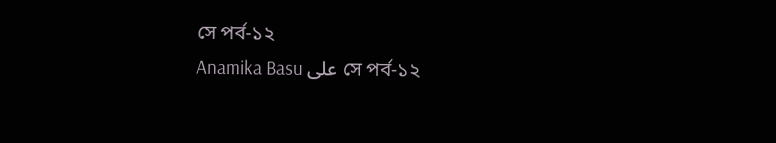সে পর্ব-১২
Anamika Basu على সে পর্ব-১২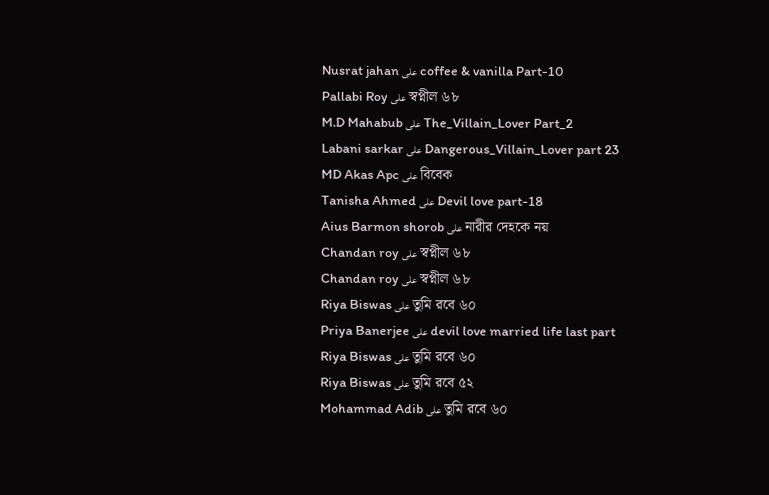Nusrat jahan على coffee & vanilla Part-10
Pallabi Roy على স্বপ্নীল ৬৮
M.D Mahabub على The_Villain_Lover Part_2
Labani sarkar على Dangerous_Villain_Lover part 23
MD Akas Apc على বিবেক
Tanisha Ahmed على Devil love part-18
Aius Barmon shorob على নারীর দেহকে নয়
Chandan roy على স্বপ্নীল ৬৮
Chandan roy على স্বপ্নীল ৬৮
Riya Biswas على তুমি রবে ৬০
Priya Banerjee على devil love married life last part
Riya Biswas على তুমি রবে ৬০
Riya Biswas على তুমি রবে ৫২
Mohammad Adib على তুমি রবে ৬০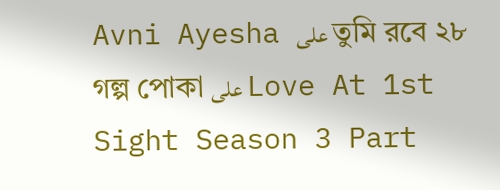Avni Ayesha على তুমি রবে ২৮
গল্প পোকা على Love At 1st Sight Season 3 Part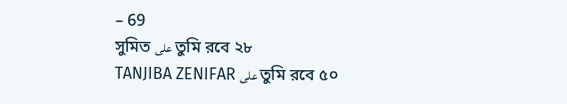– 69
সুমিত على তুমি রবে ২৮
TANJIBA ZENIFAR على তুমি রবে ৫০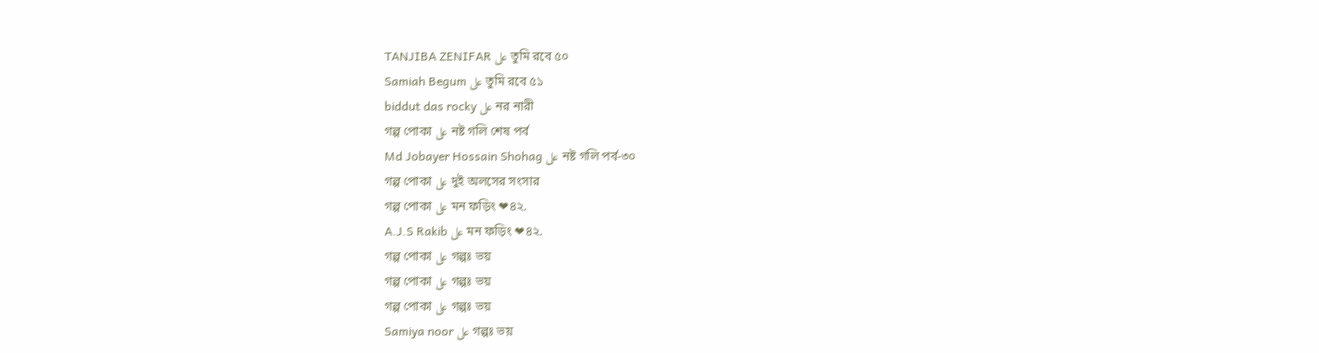TANJIBA ZENIFAR على তুমি রবে ৫০
Samiah Begum على তুমি রবে ৫১
biddut das rocky على নর নারী
গল্প পোকা على নষ্ট গলি শেষ পর্ব
Md Jobayer Hossain Shohag على নষ্ট গলি পর্ব-৩০
গল্প পোকা على দুই অলসের সংসার
গল্প পোকা على মন ফড়িং ❤৪২.
A.J.S Rakib على মন ফড়িং ❤৪২.
গল্প পোকা على গল্পঃ ভয়
গল্প পোকা على গল্পঃ ভয়
গল্প পোকা على গল্পঃ ভয়
Samiya noor على গল্পঃ ভয়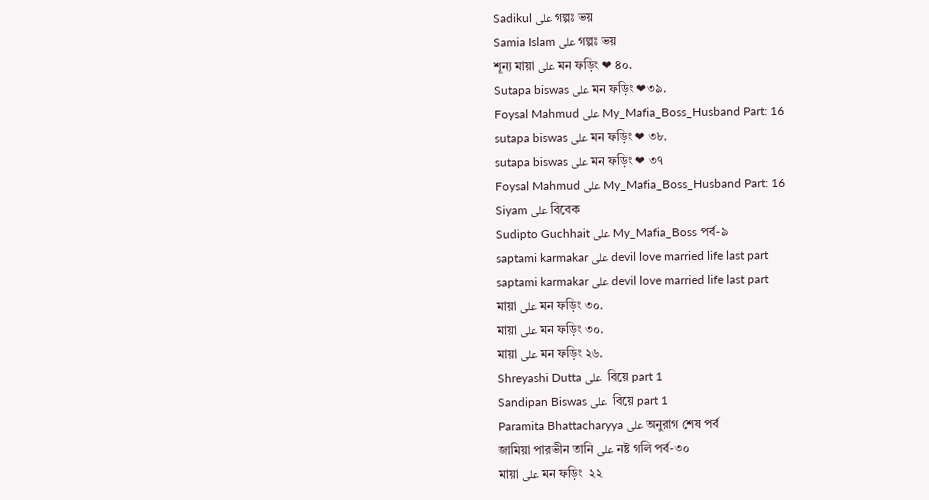Sadikul على গল্পঃ ভয়
Samia Islam على গল্পঃ ভয়
শূন্য মায়া على মন ফড়িং ❤ ৪০.
Sutapa biswas على মন ফড়িং ❤৩৯.
Foysal Mahmud على My_Mafia_Boss_Husband Part: 16
sutapa biswas على মন ফড়িং ❤ ৩৮.
sutapa biswas على মন ফড়িং ❤ ৩৭
Foysal Mahmud على My_Mafia_Boss_Husband Part: 16
Siyam على বিবেক
Sudipto Guchhait على My_Mafia_Boss পর্ব-৯
saptami karmakar على devil love married life last part
saptami karmakar على devil love married life last part
মায়া على মন ফড়িং ৩০.
মায়া على মন ফড়িং ৩০.
মায়া على মন ফড়িং ২৬.
Shreyashi Dutta على  বিয়ে part 1
Sandipan Biswas على  বিয়ে part 1
Paramita Bhattacharyya على অনুরাগ শেষ পর্ব
জামিয়া পারভীন তানি على নষ্ট গলি পর্ব-৩০
মায়া على মন ফড়িং  ২২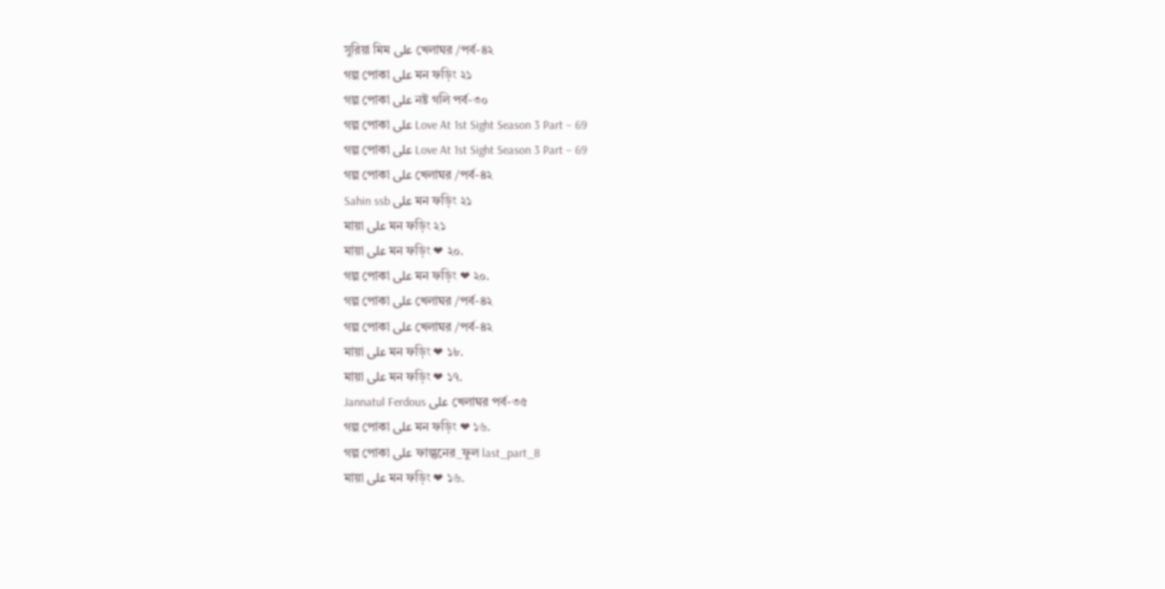সুরিয়া মিম على খেলাঘর /পর্ব-৪২
গল্প পোকা على মন ফড়িং ২১
গল্প পোকা على নষ্ট গলি পর্ব-৩০
গল্প পোকা على Love At 1st Sight Season 3 Part – 69
গল্প পোকা على Love At 1st Sight Season 3 Part – 69
গল্প পোকা على খেলাঘর /পর্ব-৪২
Sahin ssb على মন ফড়িং ২১
মায়া على মন ফড়িং ২১
মায়া على মন ফড়িং ❤ ২০.
গল্প পোকা على মন ফড়িং ❤ ২০.
গল্প পোকা على খেলাঘর /পর্ব-৪২
গল্প পোকা على খেলাঘর /পর্ব-৪২
মায়া على মন ফড়িং ❤ ১৮.
মায়া على মন ফড়িং ❤ ১৭.
Jannatul Ferdous على খেলাঘর পর্ব-৩৫
গল্প পোকা على মন ফড়িং ❤ ১৬.
গল্প পোকা على ফাল্গুনের_ফুল last_part_8
মায়া على মন ফড়িং ❤ ১৬.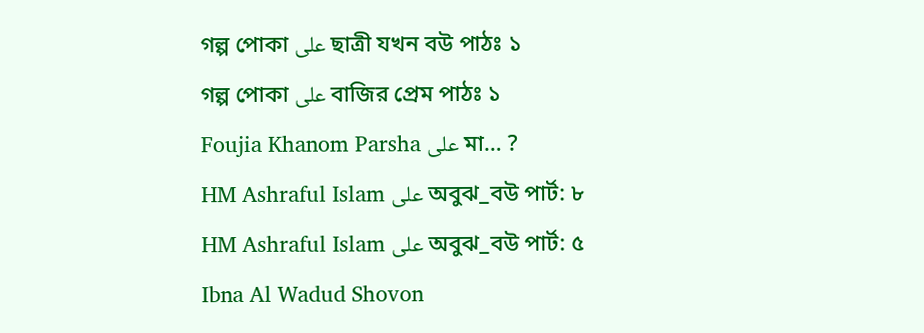গল্প পোকা على ছাত্রী যখন বউ পাঠঃ ১
গল্প পোকা على বাজির প্রেম পাঠঃ ১
Foujia Khanom Parsha على মা… ?
HM Ashraful Islam على অবুঝ_বউ পার্ট: ৮
HM Ashraful Islam على অবুঝ_বউ পার্ট: ৫
Ibna Al Wadud Shovon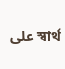على স্বার্থ